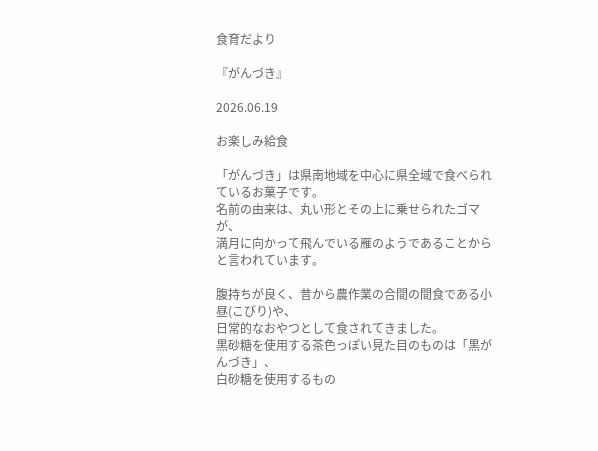食育だより

『がんづき』

2026.06.19

お楽しみ給食

「がんづき」は県南地域を中心に県全域で食べられているお菓子です。
名前の由来は、丸い形とその上に乗せられたゴマが、
満月に向かって飛んでいる雁のようであることからと言われています。

腹持ちが良く、昔から農作業の合間の間食である小昼(こびり)や、
日常的なおやつとして食されてきました。
黒砂糖を使用する茶色っぽい見た目のものは「黒がんづき」、
白砂糖を使用するもの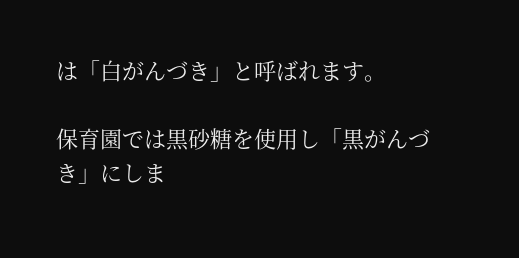は「白がんづき」と呼ばれます。

保育園では黒砂糖を使用し「黒がんづき」にしま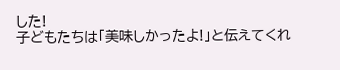した!
子どもたちは「美味しかったよ!」と伝えてくれ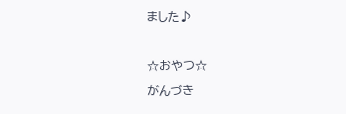ました♪

☆おやつ☆
がんづき